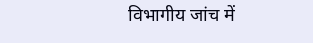विभागीय जांच में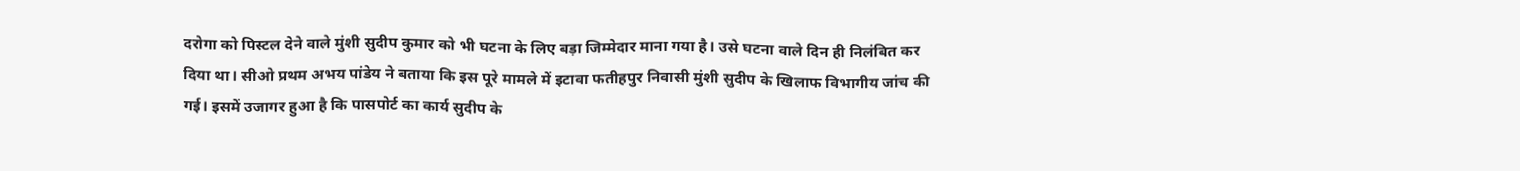दरोगा को पिस्टल देने वाले मुंशी सुदीप कुमार को भी घटना के लिए बड़ा जिम्मेदार माना गया है। उसे घटना वाले दिन ही निलंबित कर दिया था। सीओ प्रथम अभय पांडेय ने बताया कि इस पूरे मामले में इटावा फतीहपुर निवासी मुंशी सुदीप के खिलाफ विभागीय जांच की गई। इसमें उजागर हुआ है कि पासपोर्ट का कार्य सुदीप के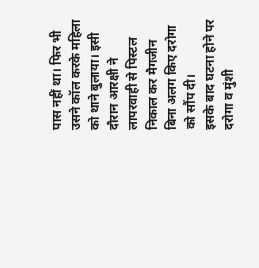पास नहीं था। फिर भी उसने कॉल करके महिला को थाने बुलाया। इसी दौरान आरक्षी ने लापरवाही से पिस्टल निकाल कर मैगजीन बिना अलग किए दरोगा को सौंप दी।
इसके बाद घटना होने पर दरोगा व मुंशी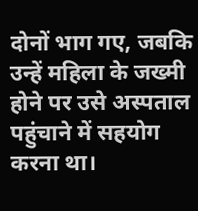दोनों भाग गए, जबकि उन्हें महिला के जख्मी होने पर उसे अस्पताल पहुंचाने में सहयोग करना था।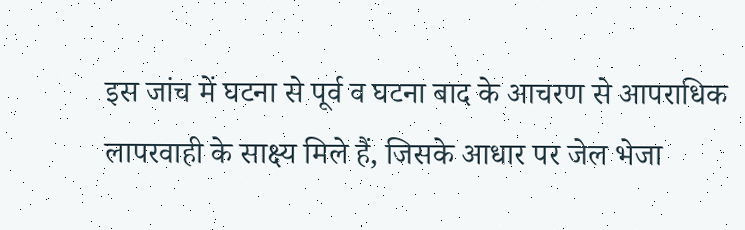इस जांच में घटना से पूर्व व घटना बाद के आचरण से आपराधिक लापरवाही के साक्ष्य मिले हैं, जिसके आधार पर जेल भेजा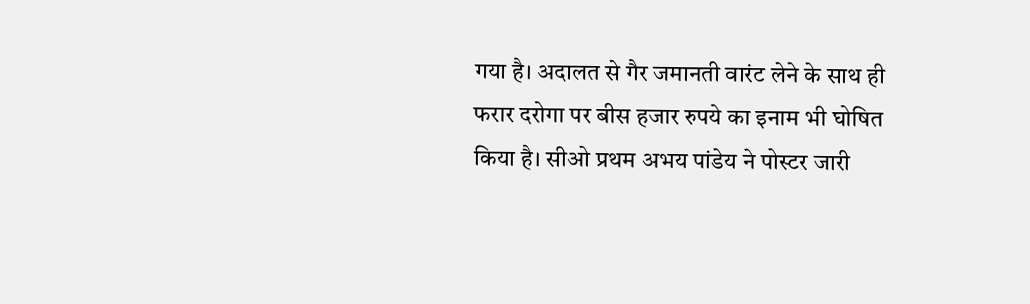गया है। अदालत से गैर जमानती वारंट लेने के साथ ही फरार दरोगा पर बीस हजार रुपये का इनाम भी घोषित किया है। सीओ प्रथम अभय पांडेय ने पोस्टर जारी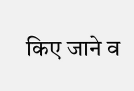किए जाने व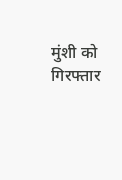मुंशी को गिरफ्तार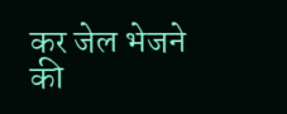कर जेल भेजने की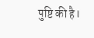पुष्टि की है।